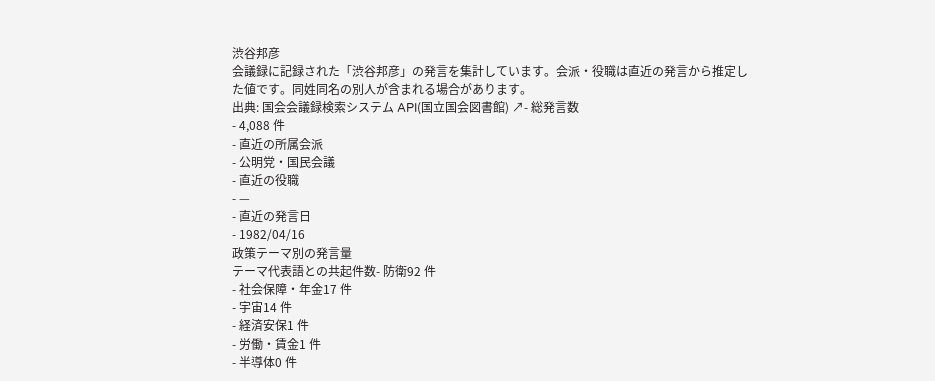渋谷邦彦
会議録に記録された「渋谷邦彦」の発言を集計しています。会派・役職は直近の発言から推定した値です。同姓同名の別人が含まれる場合があります。
出典: 国会会議録検索システム API(国立国会図書館) ↗- 総発言数
- 4,088 件
- 直近の所属会派
- 公明党・国民会議
- 直近の役職
- —
- 直近の発言日
- 1982/04/16
政策テーマ別の発言量
テーマ代表語との共起件数- 防衛92 件
- 社会保障・年金17 件
- 宇宙14 件
- 経済安保1 件
- 労働・賃金1 件
- 半導体0 件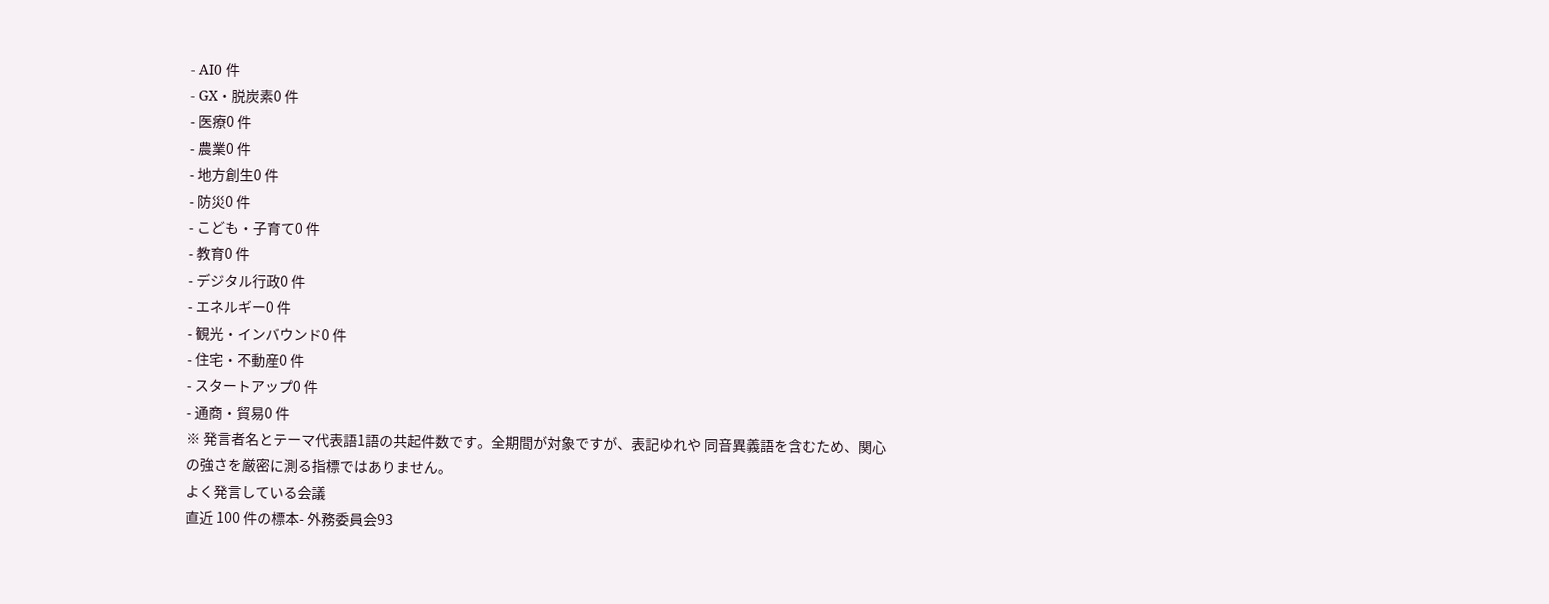- AI0 件
- GX・脱炭素0 件
- 医療0 件
- 農業0 件
- 地方創生0 件
- 防災0 件
- こども・子育て0 件
- 教育0 件
- デジタル行政0 件
- エネルギー0 件
- 観光・インバウンド0 件
- 住宅・不動産0 件
- スタートアップ0 件
- 通商・貿易0 件
※ 発言者名とテーマ代表語1語の共起件数です。全期間が対象ですが、表記ゆれや 同音異義語を含むため、関心の強さを厳密に測る指標ではありません。
よく発言している会議
直近 100 件の標本- 外務委員会93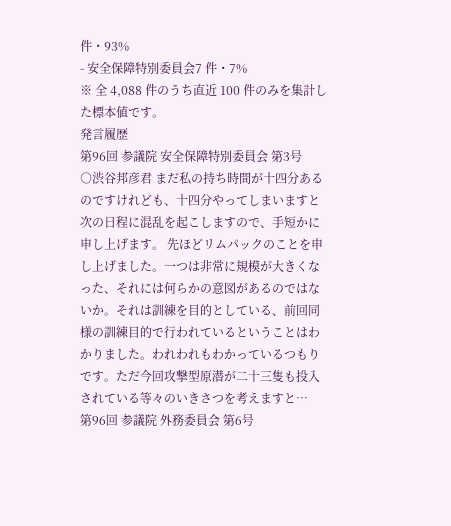件・93%
- 安全保障特別委員会7 件・7%
※ 全 4,088 件のうち直近 100 件のみを集計した標本値です。
発言履歴
第96回 参議院 安全保障特別委員会 第3号
○渋谷邦彦君 まだ私の持ち時間が十四分あるのですけれども、十四分やってしまいますと次の日程に混乱を起こしますので、手短かに申し上げます。 先ほどリムパックのことを申し上げました。一つは非常に規模が大きくなった、それには何らかの意図があるのではないか。それは訓練を目的としている、前回同様の訓練目的で行われているということはわかりました。われわれもわかっているつもりです。ただ今回攻撃型原潜が二十三隻も投入されている等々のいきさつを考えますと…
第96回 参議院 外務委員会 第6号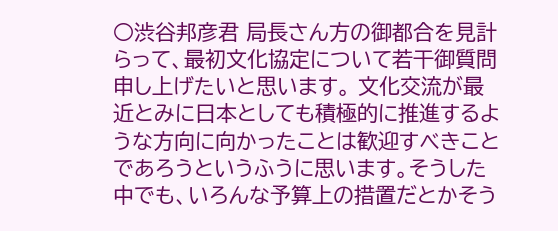○渋谷邦彦君 局長さん方の御都合を見計らって、最初文化協定について若干御質問申し上げたいと思います。 文化交流が最近とみに日本としても積極的に推進するような方向に向かったことは歓迎すべきことであろうというふうに思います。そうした中でも、いろんな予算上の措置だとかそう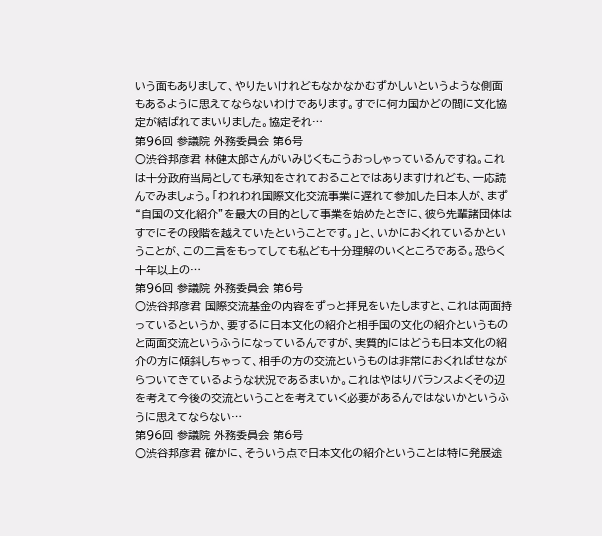いう面もありまして、やりたいけれどもなかなかむずかしいというような側面もあるように思えてならないわけであります。すでに何カ国かどの間に文化協定が結ばれてまいりました。協定それ…
第96回 参議院 外務委員会 第6号
○渋谷邦彦君 林健太郎さんがいみじくもこうおっしゃっているんですね。これは十分政府当局としても承知をされておることではありますけれども、一応読んでみましょう。「われわれ国際文化交流事業に遅れて参加した日本人が、まず“自国の文化紹介”を最大の目的として事業を始めたときに、彼ら先輩諸団体はすでにその段階を越えていたということです。」と、いかにおくれているかということが、この二言をもってしても私ども十分理解のいくところである。恐らく十年以上の…
第96回 参議院 外務委員会 第6号
○渋谷邦彦君 国際交流基金の内容をずっと拝見をいたしますと、これは両面持っているというか、要するに日本文化の紹介と相手国の文化の紹介というものと両面交流というふうになっているんですが、実質的にはどうも日本文化の紹介の方に傾斜しちゃって、相手の方の交流というものは非常におくればせながらついてきているような状況であるまいか。これはやはりバランスよくその辺を考えて今後の交流ということを考えていく必要があるんではないかというふうに思えてならない…
第96回 参議院 外務委員会 第6号
○渋谷邦彦君 確かに、そういう点で日本文化の紹介ということは特に発展途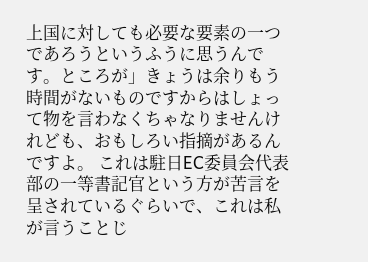上国に対しても必要な要素の一つであろうというふうに思うんです。ところが」きょうは余りもう時間がないものですからはしょって物を言わなくちゃなりませんけれども、おもしろい指摘があるんですよ。 これは駐日EC委員会代表部の一等書記官という方が苦言を呈されているぐらいで、これは私が言うことじ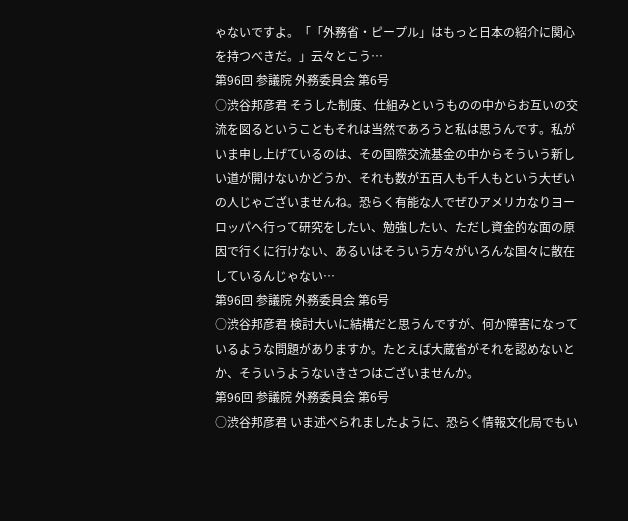ゃないですよ。「「外務省・ピープル」はもっと日本の紹介に関心を持つべきだ。」云々とこう…
第96回 参議院 外務委員会 第6号
○渋谷邦彦君 そうした制度、仕組みというものの中からお互いの交流を図るということもそれは当然であろうと私は思うんです。私がいま申し上げているのは、その国際交流基金の中からそういう新しい道が開けないかどうか、それも数が五百人も千人もという大ぜいの人じゃございませんね。恐らく有能な人でぜひアメリカなりヨーロッパへ行って研究をしたい、勉強したい、ただし資金的な面の原因で行くに行けない、あるいはそういう方々がいろんな国々に散在しているんじゃない…
第96回 参議院 外務委員会 第6号
○渋谷邦彦君 検討大いに結構だと思うんですが、何か障害になっているような問題がありますか。たとえば大蔵省がそれを認めないとか、そういうようないきさつはございませんか。
第96回 参議院 外務委員会 第6号
○渋谷邦彦君 いま述べられましたように、恐らく情報文化局でもい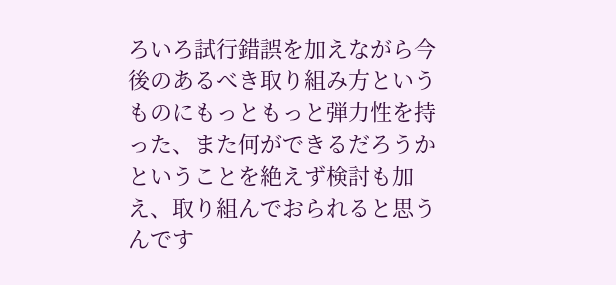ろいろ試行錯誤を加えながら今後のあるべき取り組み方というものにもっともっと弾力性を持った、また何ができるだろうかということを絶えず検討も加え、取り組んでおられると思うんです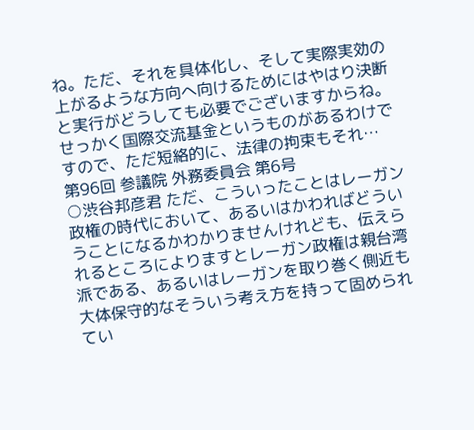ね。ただ、それを具体化し、そして実際実効の上がるような方向へ向けるためにはやはり決断と実行がどうしても必要でございますからね。せっかく国際交流基金というものがあるわけですので、ただ短絡的に、法律の拘束もそれ…
第96回 参議院 外務委員会 第6号
○渋谷邦彦君 ただ、こういったことはレーガン政権の時代において、あるいはかわればどういうことになるかわかりませんけれども、伝えられるところによりますとレーガン政権は親台湾派である、あるいはレーガンを取り巻く側近も大体保守的なそういう考え方を持って固められてい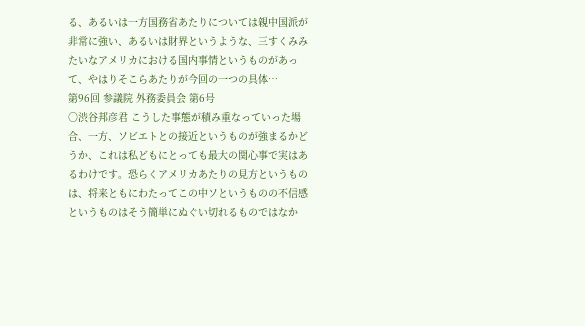る、あるいは一方国務省あたりについては親中国派が非常に強い、あるいは財界というような、三すくみみたいなアメリカにおける国内事情というものがあって、やはりそこらあたりが今回の一つの具体…
第96回 参議院 外務委員会 第6号
○渋谷邦彦君 こうした事態が積み重なっていった場合、一方、ソビエトとの接近というものが強まるかどうか、これは私どもにとっても最大の関心事で実はあるわけです。恐らくアメリカあたりの見方というものは、将来ともにわたってこの中ソというものの不信感というものはそう簡単にぬぐい切れるものではなか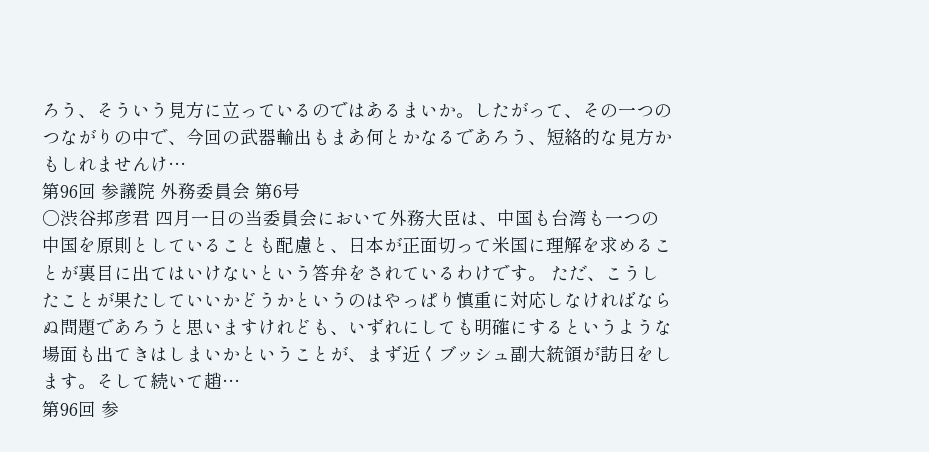ろう、そういう見方に立っているのではあるまいか。したがって、その一つのつながりの中で、今回の武器輸出もまあ何とかなるであろう、短絡的な見方かもしれませんけ…
第96回 参議院 外務委員会 第6号
○渋谷邦彦君 四月一日の当委員会において外務大臣は、中国も台湾も一つの中国を原則としていることも配慮と、日本が正面切って米国に理解を求めることが裏目に出てはいけないという答弁をされているわけです。 ただ、こうしたことが果たしていいかどうかというのはやっぱり慎重に対応しなければならぬ問題であろうと思いますけれども、いずれにしても明確にするというような場面も出てきはしまいかということが、まず近くブッシュ副大統領が訪日をします。そして続いて趙…
第96回 参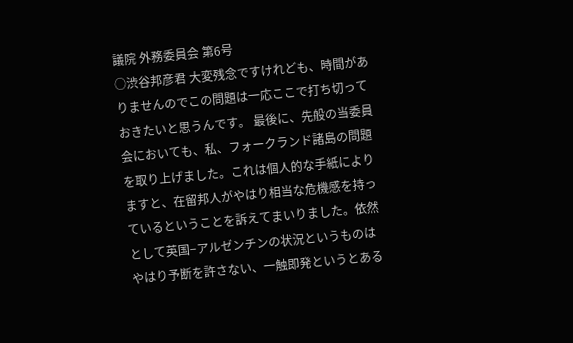議院 外務委員会 第6号
○渋谷邦彦君 大変残念ですけれども、時間がありませんのでこの問題は一応ここで打ち切っておきたいと思うんです。 最後に、先般の当委員会においても、私、フォークランド諸島の問題を取り上げました。これは個人的な手紙によりますと、在留邦人がやはり相当な危機感を持っているということを訴えてまいりました。依然として英国−アルゼンチンの状況というものはやはり予断を許さない、一触即発というとある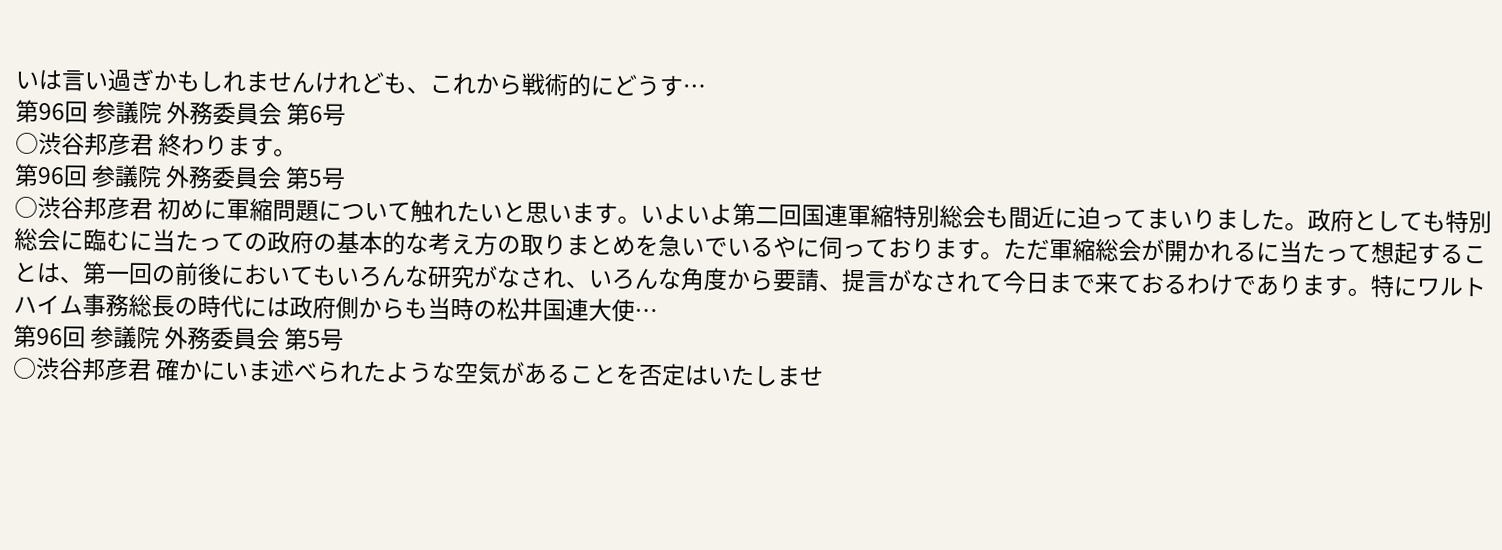いは言い過ぎかもしれませんけれども、これから戦術的にどうす…
第96回 参議院 外務委員会 第6号
○渋谷邦彦君 終わります。
第96回 参議院 外務委員会 第5号
○渋谷邦彦君 初めに軍縮問題について触れたいと思います。いよいよ第二回国連軍縮特別総会も間近に迫ってまいりました。政府としても特別総会に臨むに当たっての政府の基本的な考え方の取りまとめを急いでいるやに伺っております。ただ軍縮総会が開かれるに当たって想起することは、第一回の前後においてもいろんな研究がなされ、いろんな角度から要請、提言がなされて今日まで来ておるわけであります。特にワルトハイム事務総長の時代には政府側からも当時の松井国連大使…
第96回 参議院 外務委員会 第5号
○渋谷邦彦君 確かにいま述べられたような空気があることを否定はいたしませ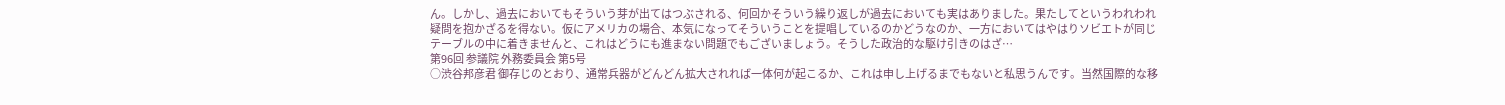ん。しかし、過去においてもそういう芽が出てはつぶされる、何回かそういう繰り返しが過去においても実はありました。果たしてというわれわれ疑問を抱かざるを得ない。仮にアメリカの場合、本気になってそういうことを提唱しているのかどうなのか、一方においてはやはりソビエトが同じテーブルの中に着きませんと、これはどうにも進まない問題でもございましょう。そうした政治的な駆け引きのはざ…
第96回 参議院 外務委員会 第5号
○渋谷邦彦君 御存じのとおり、通常兵器がどんどん拡大されれば一体何が起こるか、これは申し上げるまでもないと私思うんです。当然国際的な移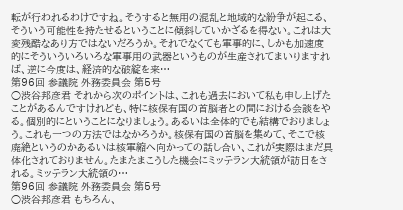転が行われるわけですね。そうすると無用の混乱と地域的な紛争が起こる、そういう可能性を持たせるということに傾斜していかざるを得ない。これは大変残酷なあり方ではないだろうか。それでなくても軍事的に、しかも加速度的にそういういろいろな軍事用の武器というものが生産されてまいりますれば、逆に今度は、経済的な破綻を来…
第96回 参議院 外務委員会 第5号
○渋谷邦彦君 それから次のポイントは、これも過去において私も申し上げたことがあるんですけれども、特に核保有国の首脳者との間における会談をやる。個別的にということになりましょう。あるいは全体的でも結構でおりましょう。これも一つの方法ではなかろうか。核保有国の首脳を集めて、そこで核廃絶というのかあるいは核軍縮へ向かっての話し合い、これが実際はまだ具体化されておりません。たまたまこうした機会にミッテラン大統領が訪日をされる。ミッテラン大統領の…
第96回 参議院 外務委員会 第5号
○渋谷邦彦君 もちろん、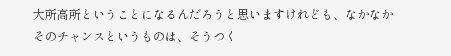大所高所ということになるんだろうと思いますけれども、なかなかそのチャンスというものは、そうつく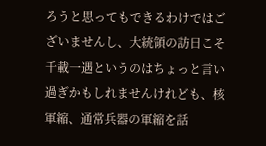ろうと思ってもできるわけではございませんし、大統領の訪日こそ千載一遇というのはちょっと言い過ぎかもしれませんけれども、核軍縮、通常兵器の軍縮を話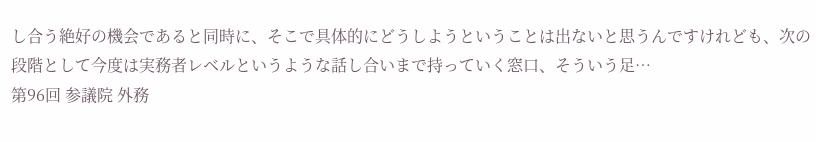し合う絶好の機会であると同時に、そこで具体的にどうしようということは出ないと思うんですけれども、次の段階として今度は実務者レベルというような話し合いまで持っていく窓口、そういう足…
第96回 参議院 外務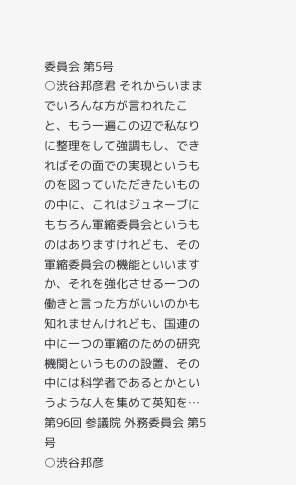委員会 第5号
○渋谷邦彦君 それからいままでいろんな方が言われたこと、もう一遍この辺で私なりに整理をして強調もし、できればその面での実現というものを図っていただきたいものの中に、これはジュネーブにもちろん軍縮委員会というものはありますけれども、その軍縮委員会の機能といいますか、それを強化させる一つの働きと言った方がいいのかも知れませんけれども、国連の中に一つの軍縮のための研究機関というものの設置、その中には科学者であるとかというような人を集めて英知を…
第96回 参議院 外務委員会 第5号
○渋谷邦彦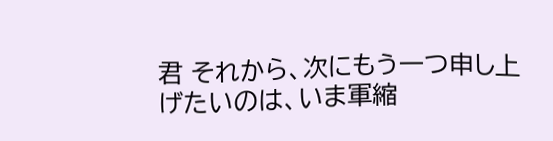君 それから、次にもう一つ申し上げたいのは、いま軍縮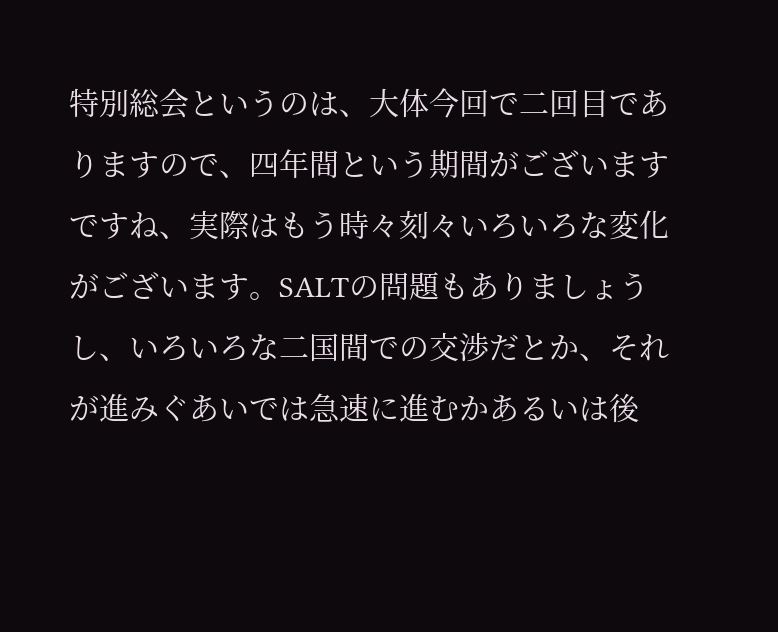特別総会というのは、大体今回で二回目でありますので、四年間という期間がございますですね、実際はもう時々刻々いろいろな変化がございます。SALTの問題もありましょうし、いろいろな二国間での交渉だとか、それが進みぐあいでは急速に進むかあるいは後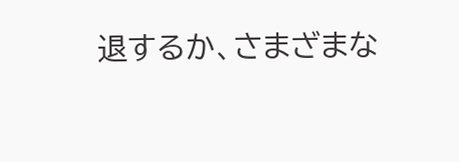退するか、さまざまな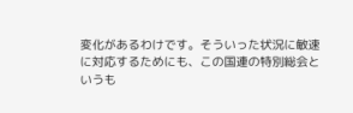変化があるわけです。そういった状況に敏速に対応するためにも、この国連の特別総会というも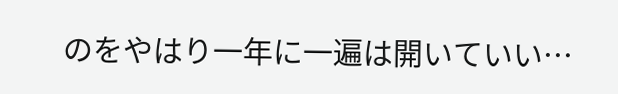のをやはり一年に一遍は開いていい…